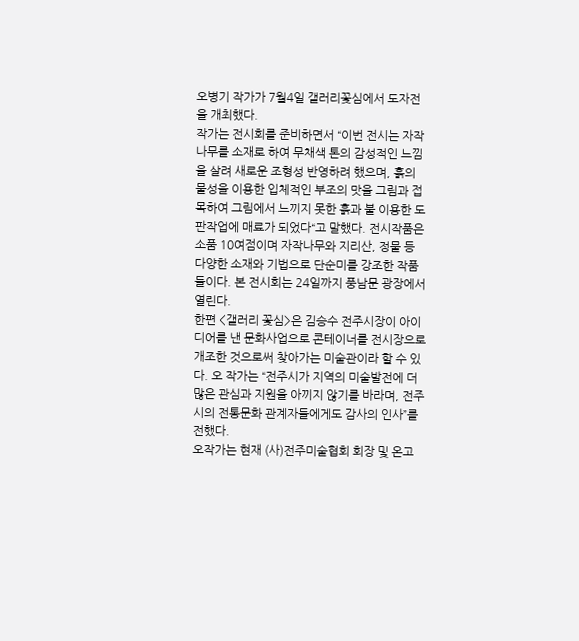오병기 작가가 7월4일 갤러리꽃심에서 도자전을 개최했다.
작가는 전시회를 준비하면서 “이번 전시는 자작나무를 소재로 하여 무채색 톤의 감성적인 느낌을 살려 새로운 조형성 반영하려 했으며, 흙의 물성을 이용한 입체적인 부조의 맛을 그림과 접목하여 그림에서 느끼지 못한 흙과 불 이용한 도판작업에 매료가 되었다“고 말했다. 전시작품은 소품 10여점이며 자작나무와 지리산, 정물 등 다양한 소재와 기법으로 단순미를 강조한 작품들이다. 본 전시회는 24일까지 풍남문 광장에서 열린다.
한편 <갤러리 꽃심>은 김승수 전주시장이 아이디어를 낸 문화사업으로 콘테이너를 전시장으로 개조한 것으로써 찾아가는 미술관이라 할 수 있다. 오 작가는 “전주시가 지역의 미술발전에 더 많은 관심과 지원을 아끼지 않기를 바라며, 전주시의 전통문화 관계자들에게도 감사의 인사”를 전했다.
오작가는 현재 (사)전주미술협회 회장 및 온고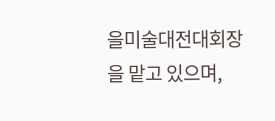을미술대전대회장을 맡고 있으며,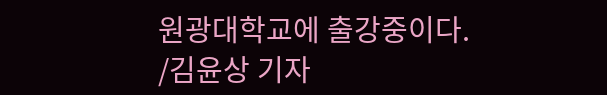원광대학교에 출강중이다.
/김윤상 기자